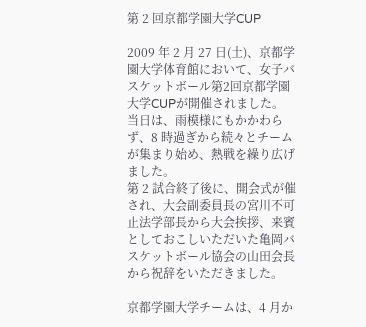第 2 回京都学園大学CUP

2009 年 2 月 27 日(土)、京都学園大学体育館において、女子バスケットボール第2回京都学園大学CUPが開催されました。
当日は、雨模様にもかかわらず、8 時過ぎから続々とチームが集まり始め、熱戦を繰り広げました。
第 2 試合終了後に、開会式が催され、大会副委員長の宮川不可止法学部長から大会挨拶、来賓としておこしいただいた亀岡バスケットボール協会の山田会長から祝辞をいただきました。

京都学園大学チームは、4 月か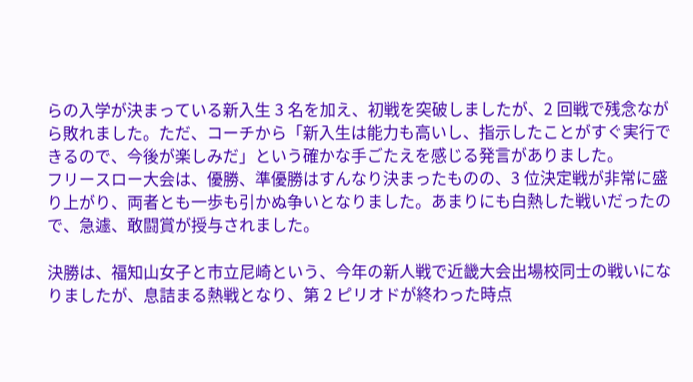らの入学が決まっている新入生 3 名を加え、初戦を突破しましたが、2 回戦で残念ながら敗れました。ただ、コーチから「新入生は能力も高いし、指示したことがすぐ実行できるので、今後が楽しみだ」という確かな手ごたえを感じる発言がありました。
フリースロー大会は、優勝、準優勝はすんなり決まったものの、3 位決定戦が非常に盛り上がり、両者とも一歩も引かぬ争いとなりました。あまりにも白熱した戦いだったので、急遽、敢闘賞が授与されました。

決勝は、福知山女子と市立尼崎という、今年の新人戦で近畿大会出場校同士の戦いになりましたが、息詰まる熱戦となり、第 2 ピリオドが終わった時点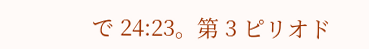で 24:23。第 3 ピリオド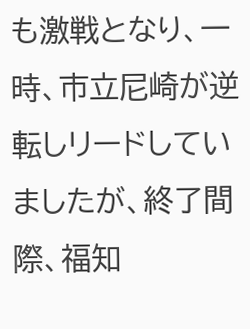も激戦となり、一時、市立尼崎が逆転しリードしていましたが、終了間際、福知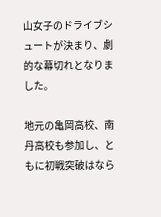山女子のドライブシュートが決まり、劇的な幕切れとなりました。

地元の亀岡高校、南丹高校も参加し、ともに初戦突破はなら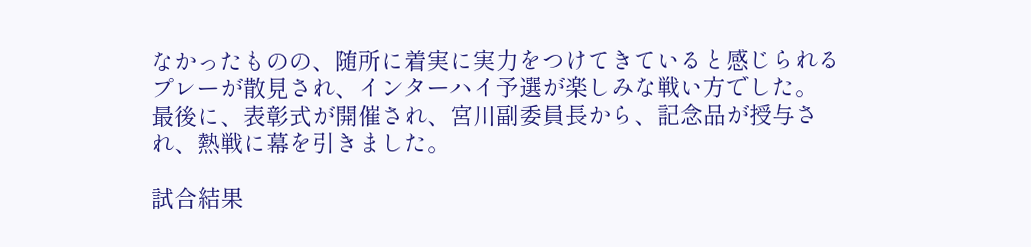なかったものの、随所に着実に実力をつけてきていると感じられるプレーが散見され、インターハイ予選が楽しみな戦い方でした。
最後に、表彰式が開催され、宮川副委員長から、記念品が授与され、熱戦に幕を引きました。

試合結果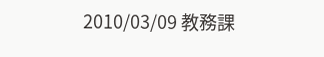2010/03/09 教務課